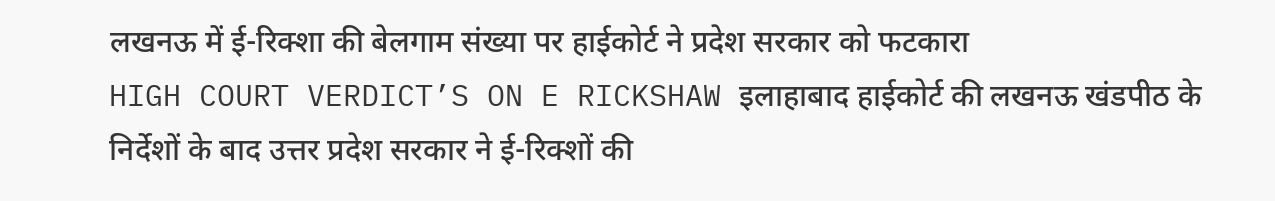लखनऊ में ई-रिक्शा की बेलगाम संख्या पर हाईकोर्ट ने प्रदेश सरकार को फटकारा
HIGH COURT VERDICT’S ON E RICKSHAW इलाहाबाद हाईकोर्ट की लखनऊ खंडपीठ के निर्देशों के बाद उत्तर प्रदेश सरकार ने ई-रिक्शों की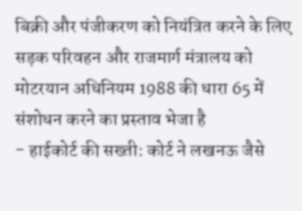बिक्री और पंजीकरण को नियंत्रित करने के लिए सड़क परिवहन और राजमार्ग मंत्रालय को मोटरयान अधिनियम 1988 की धारा 65 में संशोधन करने का प्रस्ताव भेजा है
- हाईकोर्ट की सख्ती: कोर्ट ने लखनऊ जैसे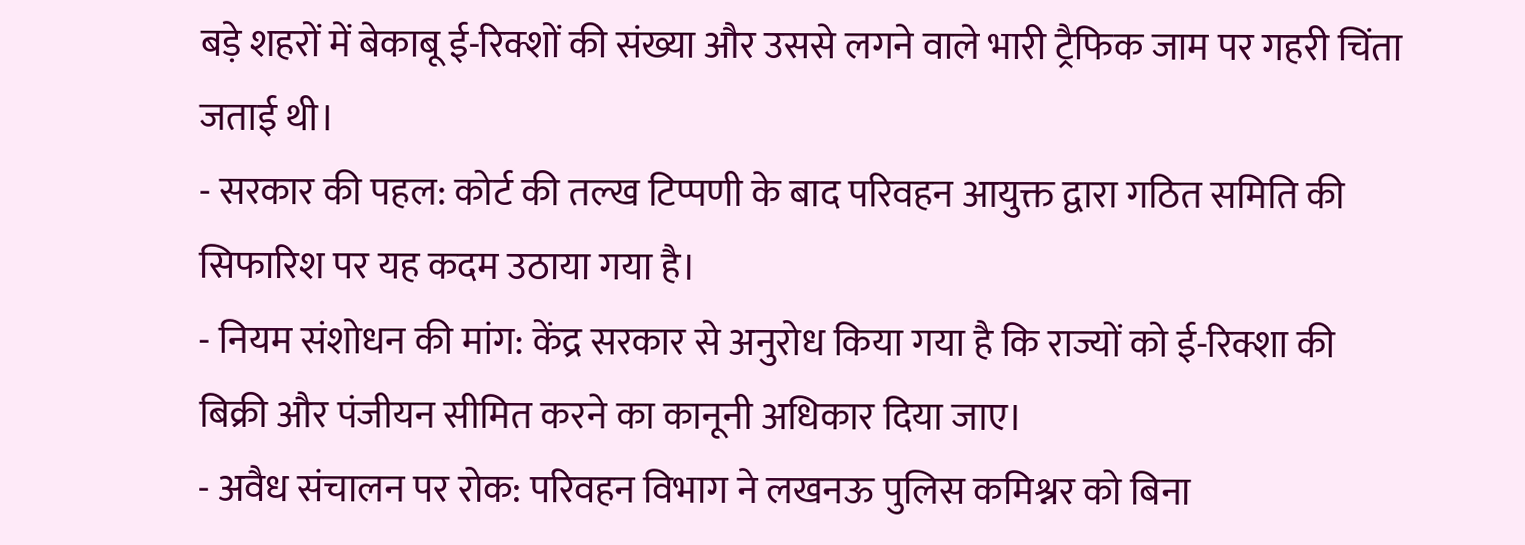बड़े शहरों में बेकाबू ई-रिक्शों की संख्या और उससे लगने वाले भारी ट्रैफिक जाम पर गहरी चिंता जताई थी।
- सरकार की पहल: कोर्ट की तल्ख टिप्पणी के बाद परिवहन आयुक्त द्वारा गठित समिति की सिफारिश पर यह कदम उठाया गया है।
- नियम संशोधन की मांग: केंद्र सरकार से अनुरोध किया गया है कि राज्यों को ई-रिक्शा की बिक्री और पंजीयन सीमित करने का कानूनी अधिकार दिया जाए।
- अवैध संचालन पर रोक: परिवहन विभाग ने लखनऊ पुलिस कमिश्नर को बिना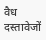वैध दस्तावेजों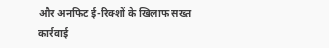और अनफिट ई-रिक्शों के खिलाफ सख्त कार्रवाई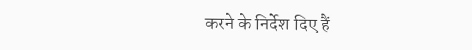करने के निर्देश दिए हैं